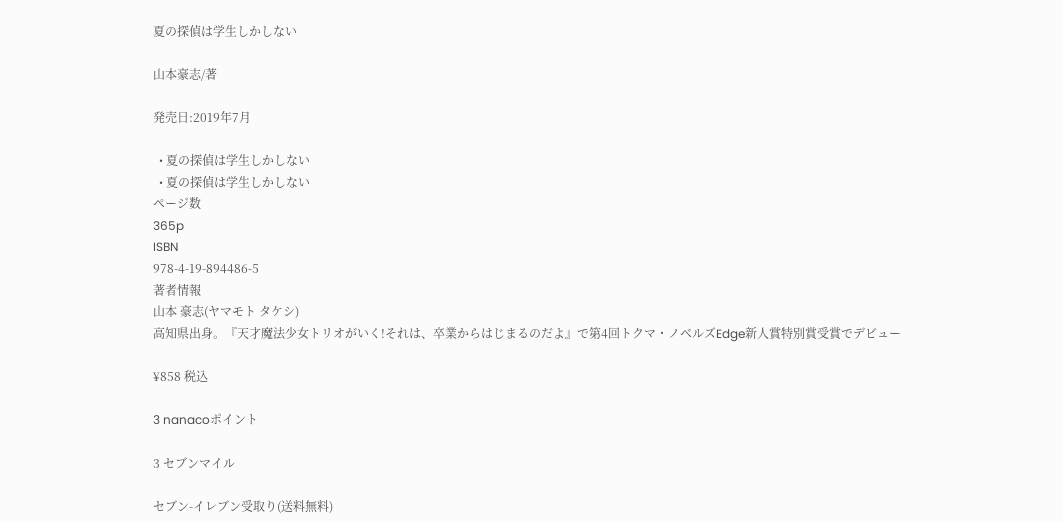夏の探偵は学生しかしない

山本豪志/著

発売日:2019年7月

  • 夏の探偵は学生しかしない
  • 夏の探偵は学生しかしない
ページ数
365p
ISBN
978-4-19-894486-5
著者情報
山本 豪志(ヤマモト タケシ)
高知県出身。『天才魔法少女トリオがいく!それは、卒業からはじまるのだよ』で第4回トクマ・ノベルズEdge新人賞特別賞受賞でデビュー

¥858 税込

3 nanacoポイント

3 セブンマイル

セブン-イレブン受取り(送料無料)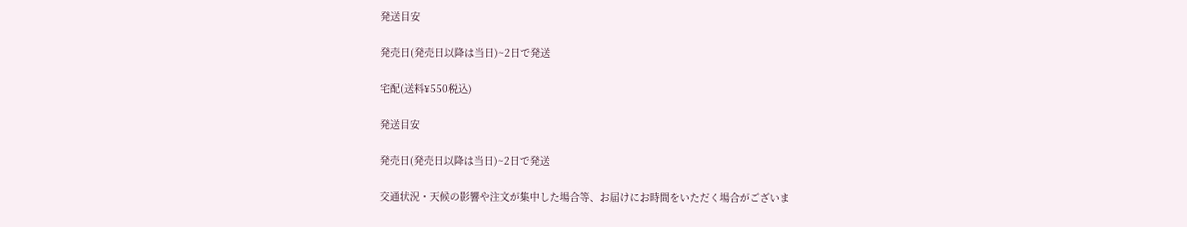発送目安

発売日(発売日以降は当日)~2日で発送

宅配(送料¥550税込)

発送目安

発売日(発売日以降は当日)~2日で発送

交通状況・天候の影響や注文が集中した場合等、お届けにお時間をいただく場合がございま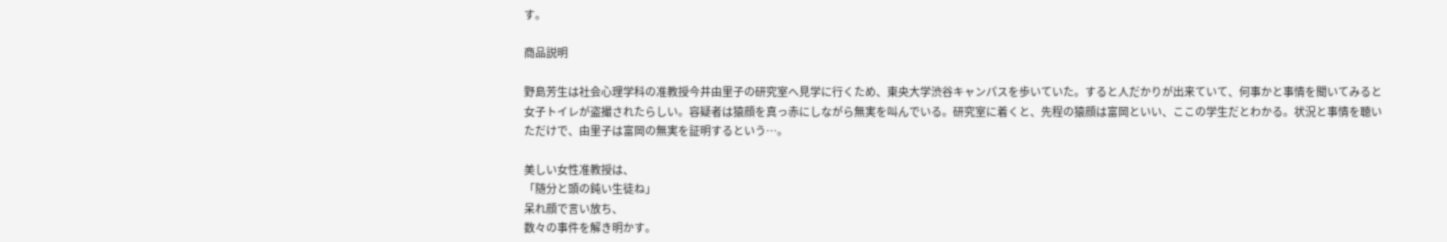す。

商品説明

野島芳生は社会心理学科の准教授今井由里子の研究室へ見学に行くため、東央大学渋谷キャンパスを歩いていた。すると人だかりが出来ていて、何事かと事情を聞いてみると女子トイレが盗撮されたらしい。容疑者は猿顔を真っ赤にしながら無実を叫んでいる。研究室に着くと、先程の猿顔は富岡といい、ここの学生だとわかる。状況と事情を聴いただけで、由里子は富岡の無実を証明するという…。

美しい女性准教授は、
「随分と頭の鈍い生徒ね」
呆れ顔で言い放ち、
数々の事件を解き明かす。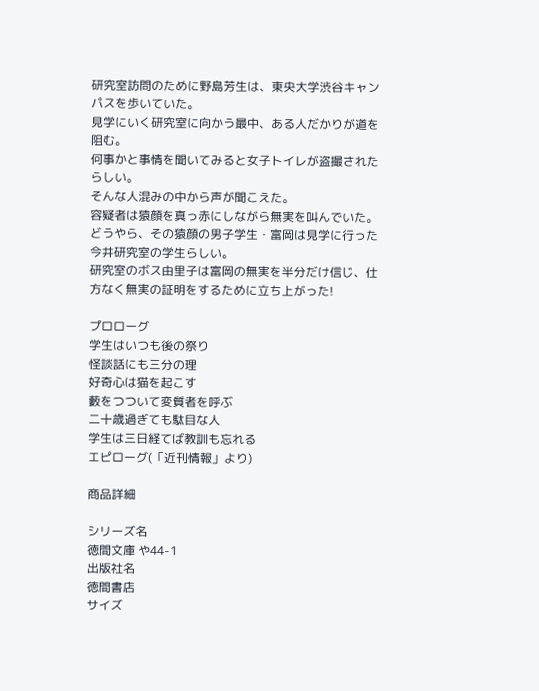研究室訪問のために野島芳生は、東央大学渋谷キャンパスを歩いていた。
見学にいく研究室に向かう最中、ある人だかりが道を阻む。
何事かと事情を聞いてみると女子トイレが盗撮されたらしい。
そんな人混みの中から声が聞こえた。
容疑者は猿顔を真っ赤にしながら無実を叫んでいた。
どうやら、その猿顔の男子学生・富岡は見学に行った今井研究室の学生らしい。
研究室のボス由里子は富岡の無実を半分だけ信じ、仕方なく無実の証明をするために立ち上がった!

プロローグ
学生はいつも後の祭り
怪談話にも三分の理
好奇心は猫を起こす
藪をつついて変質者を呼ぶ
二十歳過ぎても駄目な人
学生は三日経てば教訓も忘れる
エピローグ(「近刊情報」より)

商品詳細

シリーズ名
徳間文庫 や44-1
出版社名
徳間書店
サイズ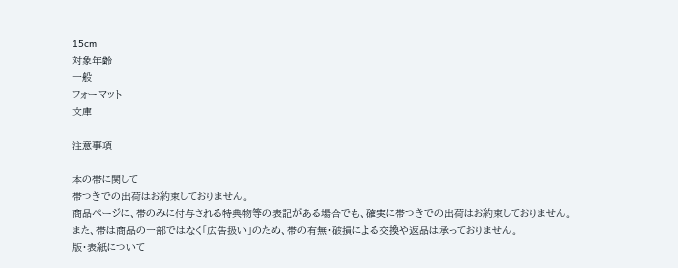15cm
対象年齢
一般
フォーマット
文庫

注意事項

本の帯に関して
帯つきでの出荷はお約束しておりません。
商品ページに、帯のみに付与される特典物等の表記がある場合でも、確実に帯つきでの出荷はお約束しておりません。
また、帯は商品の一部ではなく「広告扱い」のため、帯の有無・破損による交換や返品は承っておりません。
版・表紙について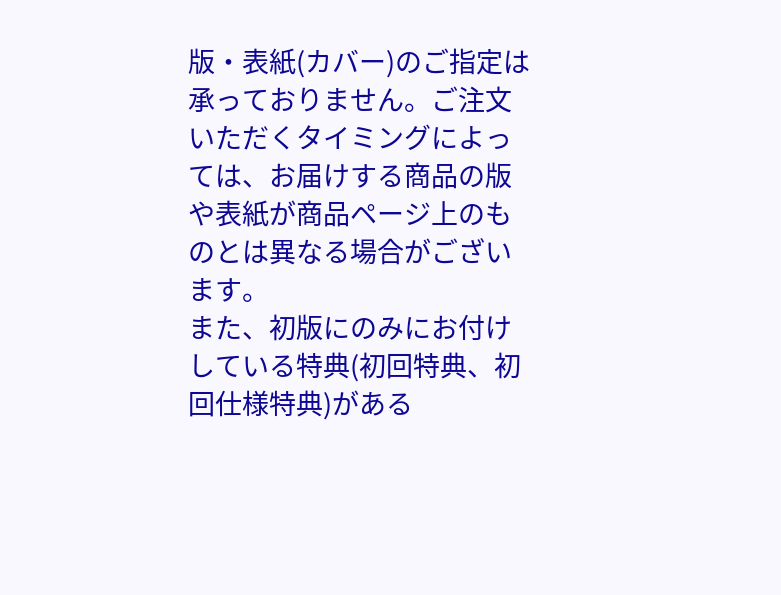版・表紙(カバー)のご指定は承っておりません。ご注文いただくタイミングによっては、お届けする商品の版や表紙が商品ページ上のものとは異なる場合がございます。
また、初版にのみにお付けしている特典(初回特典、初回仕様特典)がある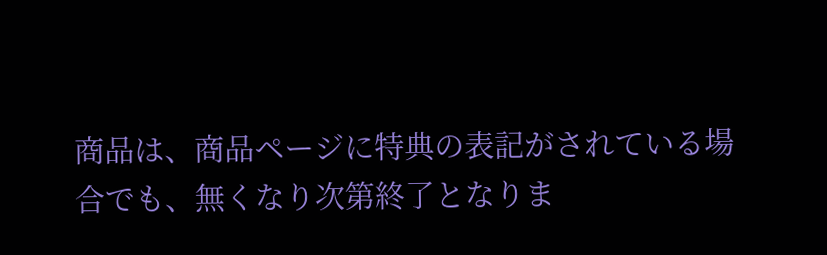商品は、商品ページに特典の表記がされている場合でも、無くなり次第終了となりま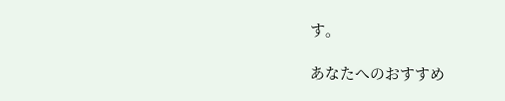す。

あなたへのおすすめ